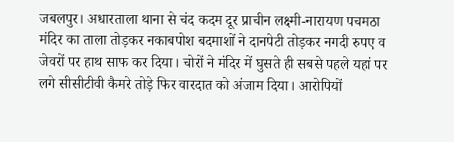जबलपुर। अधारताला थाना से चंद कदम दूर प्राचीन लक्ष्मी-नारायण पचमठा मंदिर का ताला तोड़कर नकाबपोश बदमाशों ने दानपेटी तोड़कर नगदी रुपए व जेवरों पर हाथ साफ कर दिया। चोरों ने मंदिर में घुसते ही सबसे पहले यहां पर लगे सीसीटीवी कैमरे तोड़े फिर वारदात को अंजाम दिया। आरोपियों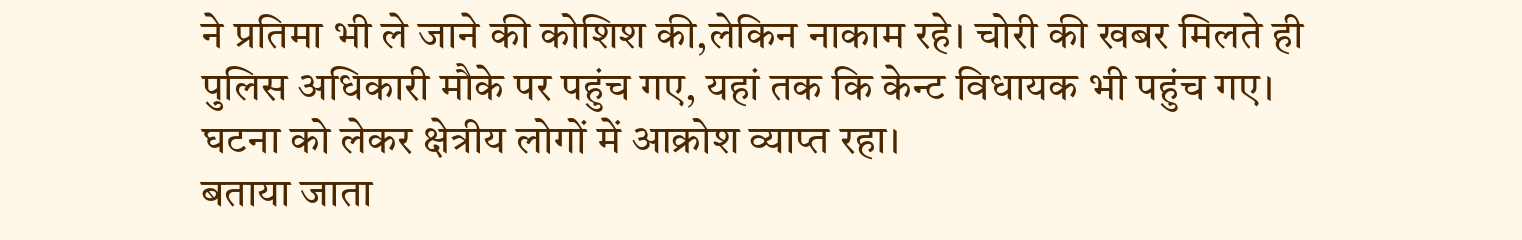ने प्रतिमा भी ले जाने की कोशिश की,लेकिन नाकाम रहे। चोरी की खबर मिलते ही पुलिस अधिकारी मौके पर पहुंच गए, यहां तक कि केन्ट विधायक भी पहुंच गए। घटना को लेकर क्षेत्रीय लोगों में आक्रोश व्याप्त रहा।
बताया जाता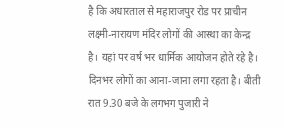है कि अधारताल से महाराजपुर रोड पर प्राचीन लक्ष्मी-नारायण मंदिर लोगों की आस्था का केन्द्र है। यहां पर वर्ष भर धार्मिक आयोजन होते रहे है। दिनभर लोगों का आना-जाना लगा रहता है। बीती रात 9.30 बजे के लगभग पुजारी ने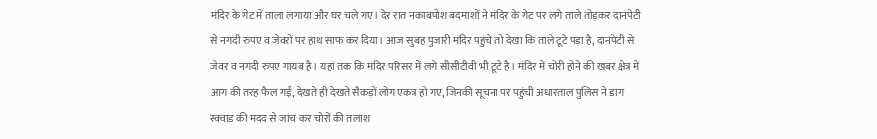मंदिर के गेट में ताला लगाया और घर चले गए। देर रात नकाबपोश बदमाशों ने मंदिर के गेट पर लगे ताले तोड़कर दानपेटी से नगदी रुपए व जेवरों पर हाथ साफ कर दिया। आज सुबह पुजारी मंदिर पहुंचे तो देखा कि ताले टूटे पड़ा है, दानपेटी से जेवर व नगदी रुपए गायब है। यहां तक कि मंदिर परिसर में लगे सीसीटीवी भी टूटे है। मंदिर में चोरी होने की खबर क्षेत्र में आग की तरह फैल गई, देखते ही देखते सैकड़ों लोग एकत्र हो गए, जिनकी सूचना पर पहुंची अधारताल पुलिस ने डाग स्क्वाड की मदद से जांच कर चोरों की तलाश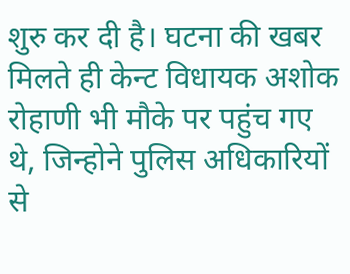शुरु कर दी है। घटना की खबर मिलते ही केन्ट विधायक अशोक रोहाणी भी मौके पर पहुंच गए थे, जिन्होने पुलिस अधिकारियों से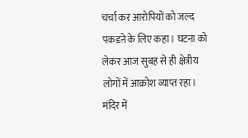चर्चा कर आरोपियों को जल्द पकडऩे के लिए कहा। घटना को लेकर आज सुबह से ही क्षेत्रीय लोगों में आक्रोश व्याप्त रहा।
मंदिर में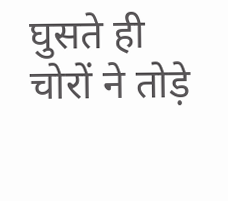घुसते ही चोरों ने तोड़े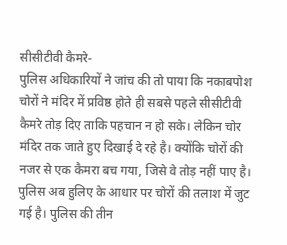सीसीटीवी कैमरे-
पुलिस अधिकारियों ने जांच की तो पाया कि नकाबपोश चोरों ने मंदिर में प्रविष्ठ होते ही सबसे पहले सीसीटीवी कैमरे तोड़ दिए ताकि पहचान न हो सके। लेकिन चोर मंदिर तक जाते हुए दिखाई दे रहे है। क्योंकि चोरों की नजर से एक कैमरा बच गया, जिसे वे तोड़ नहीं पाए है। पुलिस अब हुलिए के आधार पर चोरों की तलाश में जुट गई है। पुलिस की तीन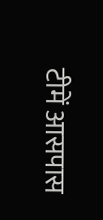टीमें आसपास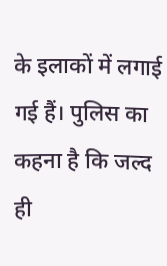के इलाकों में लगाई गई हैं। पुलिस का कहना है कि जल्द ही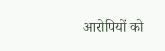आरोपियों को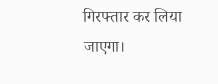गिरफ्तार कर लिया जाएगा।